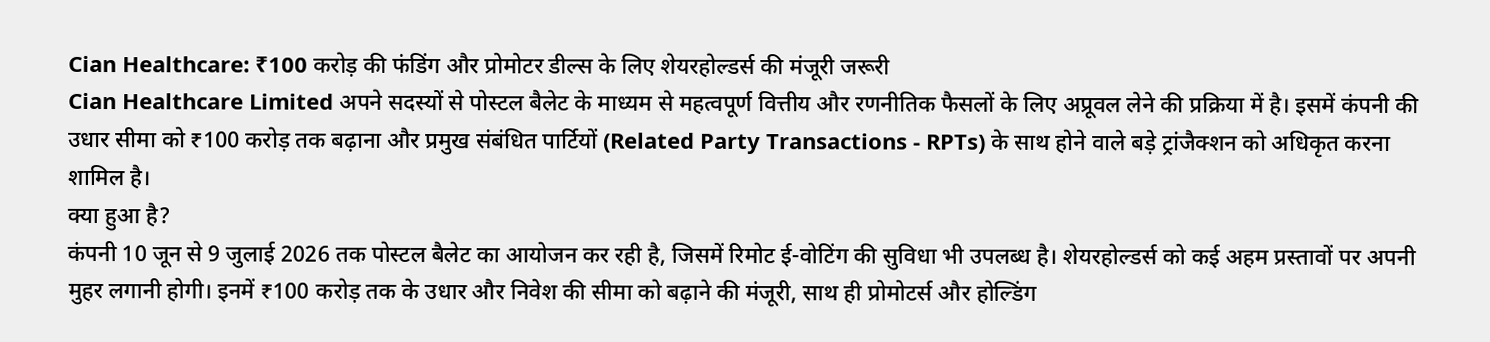Cian Healthcare: ₹100 करोड़ की फंडिंग और प्रोमोटर डील्स के लिए शेयरहोल्डर्स की मंजूरी जरूरी
Cian Healthcare Limited अपने सदस्यों से पोस्टल बैलेट के माध्यम से महत्वपूर्ण वित्तीय और रणनीतिक फैसलों के लिए अप्रूवल लेने की प्रक्रिया में है। इसमें कंपनी की उधार सीमा को ₹100 करोड़ तक बढ़ाना और प्रमुख संबंधित पार्टियों (Related Party Transactions - RPTs) के साथ होने वाले बड़े ट्रांजैक्शन को अधिकृत करना शामिल है।
क्या हुआ है?
कंपनी 10 जून से 9 जुलाई 2026 तक पोस्टल बैलेट का आयोजन कर रही है, जिसमें रिमोट ई-वोटिंग की सुविधा भी उपलब्ध है। शेयरहोल्डर्स को कई अहम प्रस्तावों पर अपनी मुहर लगानी होगी। इनमें ₹100 करोड़ तक के उधार और निवेश की सीमा को बढ़ाने की मंजूरी, साथ ही प्रोमोटर्स और होल्डिंग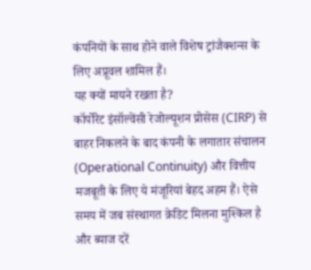कंपनियों के साथ होने वाले विशेष ट्रांजैक्शन्स के लिए अप्रूवल शामिल हैं।
यह क्यों मायने रखता है?
कॉर्पोरेट इंसॉल्वेंसी रेजोल्यूशन प्रोसेस (CIRP) से बाहर निकलने के बाद कंपनी के लगातार संचालन (Operational Continuity) और वित्तीय मजबूती के लिए ये मंजूरियां बेहद अहम हैं। ऐसे समय में जब संस्थागत क्रेडिट मिलना मुश्किल है और ब्याज दरें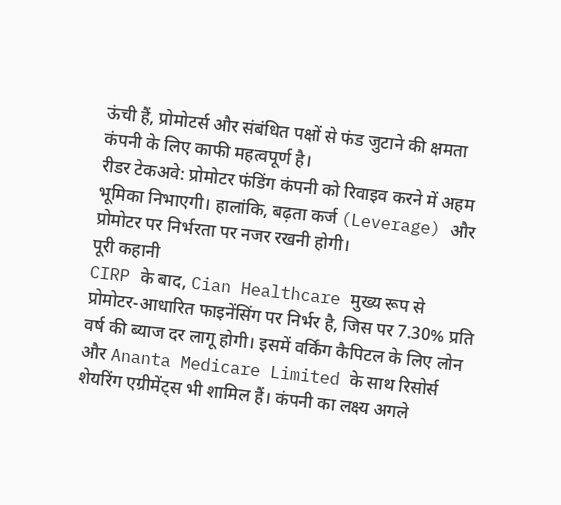ऊंची हैं, प्रोमोटर्स और संबंधित पक्षों से फंड जुटाने की क्षमता कंपनी के लिए काफी महत्वपूर्ण है।
रीडर टेकअवे: प्रोमोटर फंडिंग कंपनी को रिवाइव करने में अहम भूमिका निभाएगी। हालांकि, बढ़ता कर्ज (Leverage) और प्रोमोटर पर निर्भरता पर नजर रखनी होगी।
पूरी कहानी
CIRP के बाद, Cian Healthcare मुख्य रूप से प्रोमोटर-आधारित फाइनेंसिंग पर निर्भर है, जिस पर 7.30% प्रति वर्ष की ब्याज दर लागू होगी। इसमें वर्किंग कैपिटल के लिए लोन और Ananta Medicare Limited के साथ रिसोर्स शेयरिंग एग्रीमेंट्स भी शामिल हैं। कंपनी का लक्ष्य अगले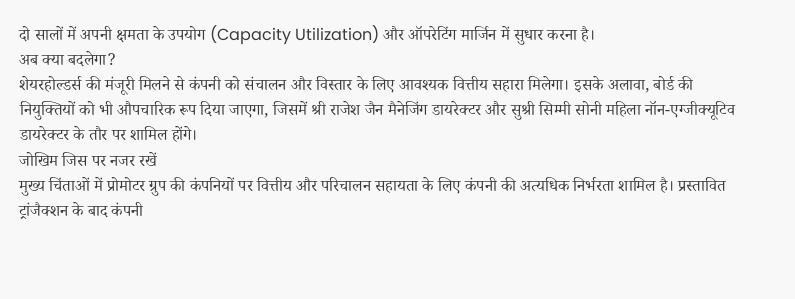दो सालों में अपनी क्षमता के उपयोग (Capacity Utilization) और ऑपरेटिंग मार्जिन में सुधार करना है।
अब क्या बदलेगा?
शेयरहोल्डर्स की मंजूरी मिलने से कंपनी को संचालन और विस्तार के लिए आवश्यक वित्तीय सहारा मिलेगा। इसके अलावा, बोर्ड की नियुक्तियों को भी औपचारिक रूप दिया जाएगा, जिसमें श्री राजेश जैन मैनेजिंग डायरेक्टर और सुश्री सिम्मी सोनी महिला नॉन-एग्जीक्यूटिव डायरेक्टर के तौर पर शामिल होंगे।
जोखिम जिस पर नजर रखें
मुख्य चिंताओं में प्रोमोटर ग्रुप की कंपनियों पर वित्तीय और परिचालन सहायता के लिए कंपनी की अत्यधिक निर्भरता शामिल है। प्रस्तावित ट्रांजैक्शन के बाद कंपनी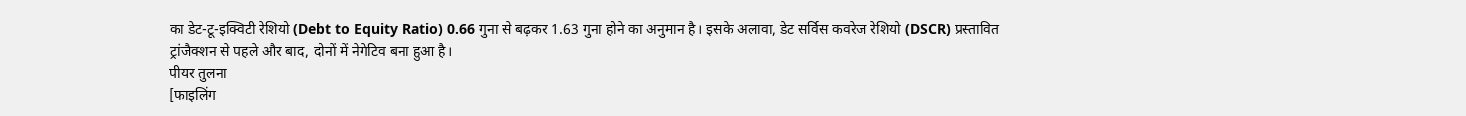का डेट-टू-इक्विटी रेशियो (Debt to Equity Ratio) 0.66 गुना से बढ़कर 1.63 गुना होने का अनुमान है। इसके अलावा, डेट सर्विस कवरेज रेशियो (DSCR) प्रस्तावित ट्रांजैक्शन से पहले और बाद, दोनों में नेगेटिव बना हुआ है।
पीयर तुलना
[फाइलिंग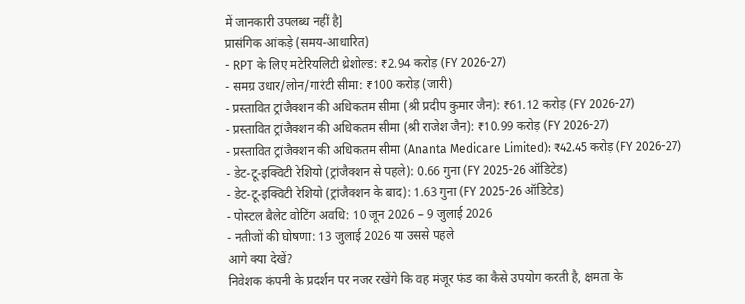में जानकारी उपलब्ध नहीं है]
प्रासंगिक आंकड़े (समय-आधारित)
- RPT के लिए मटेरियलिटी थ्रेशोल्ड: ₹2.94 करोड़ (FY 2026-27)
- समग्र उधार/लोन/गारंटी सीमा: ₹100 करोड़ (जारी)
- प्रस्तावित ट्रांजैक्शन की अधिकतम सीमा (श्री प्रदीप कुमार जैन): ₹61.12 करोड़ (FY 2026-27)
- प्रस्तावित ट्रांजैक्शन की अधिकतम सीमा (श्री राजेश जैन): ₹10.99 करोड़ (FY 2026-27)
- प्रस्तावित ट्रांजैक्शन की अधिकतम सीमा (Ananta Medicare Limited): ₹42.45 करोड़ (FY 2026-27)
- डेट-टू-इक्विटी रेशियो (ट्रांजैक्शन से पहले): 0.66 गुना (FY 2025-26 ऑडिटेड)
- डेट-टू-इक्विटी रेशियो (ट्रांजैक्शन के बाद): 1.63 गुना (FY 2025-26 ऑडिटेड)
- पोस्टल बैलेट वोटिंग अवधि: 10 जून 2026 – 9 जुलाई 2026
- नतीजों की घोषणा: 13 जुलाई 2026 या उससे पहले
आगे क्या देखें?
निवेशक कंपनी के प्रदर्शन पर नजर रखेंगे कि वह मंजूर फंड का कैसे उपयोग करती है, क्षमता के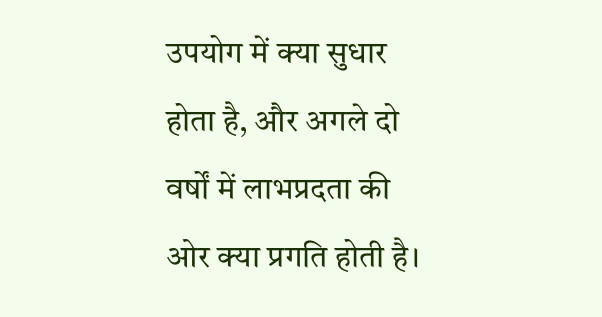उपयोग में क्या सुधार होता है, और अगले दो वर्षों में लाभप्रदता की ओर क्या प्रगति होती है।